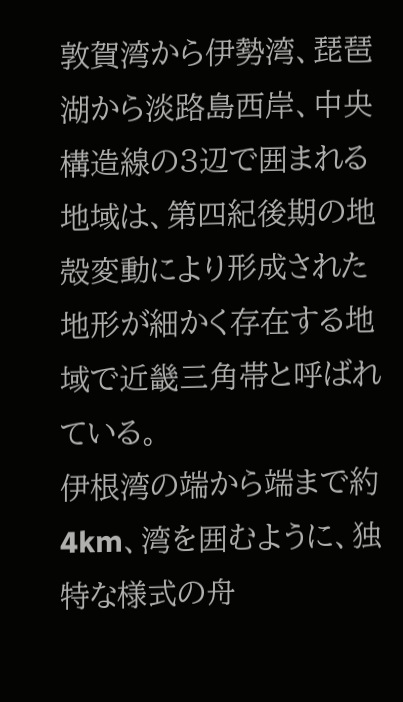敦賀湾から伊勢湾、琵琶湖から淡路島西岸、中央構造線の3辺で囲まれる地域は、第四紀後期の地殻変動により形成された地形が細かく存在する地域で近畿三角帯と呼ばれている。
伊根湾の端から端まで約4km、湾を囲むように、独特な様式の舟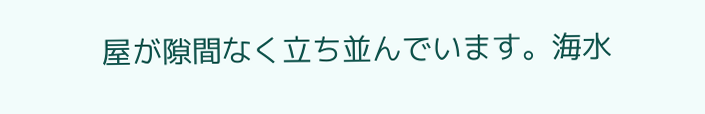屋が隙間なく立ち並んでいます。海水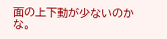面の上下動が少ないのかな。